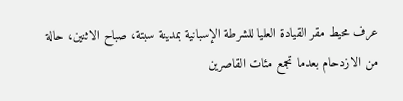عرف محيط مقر القيادة العليا للشرطة الإسبانية بمدينة سبتة، صباح الاثنين، حالة من الازدحام بعدما تجمع مئات القاصرين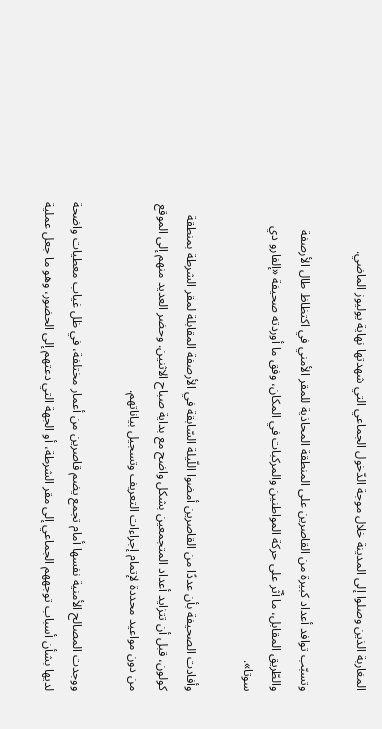المغاربة الذين وصلوا إلى المدينة خلال موجة الدّخول الجماعي التي شهدتها نهاية يوليوز الماضي.

وتسبّب توافد أعداد كبيرة من القاصرين على المنطقة المحاذية للمقر الأمني في اكتظاظ طال الأرصفة والطّريق المقابل، ما أثّر على حركة المواطنين والمركبات في المكان، وفق ما أوردته صحيفة «إلفارو دي سوتا».

وأفادت الصحيفة بأن عددًا من القاصرين أمضوا اللّيلة السّابقة في الأرصفة المقابلة لمقر الشرطة بمنطقة كولون، قبل أن تتزايد أعداد المتجمعين بشكل واضح مع بداية صباح الاثنين. وحضر العديد منهم إلى الموقع من دون مواعيد محددة لإتمام إجراءات التعريف وتسجيل بياناتهم.

ووجدت المصالح الأمنية نفسها أمام تجمع يضم قاصرين من أعمار مختلفة، في ظل غياب معطيات واضحة لديها بشأن أسباب توجههم الجماعي إلى مقر الشرطة، أو الجهة التي دعتهم إلى الحضور، وهو ما جعل عملية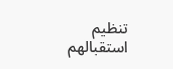تنظيم استقبالهم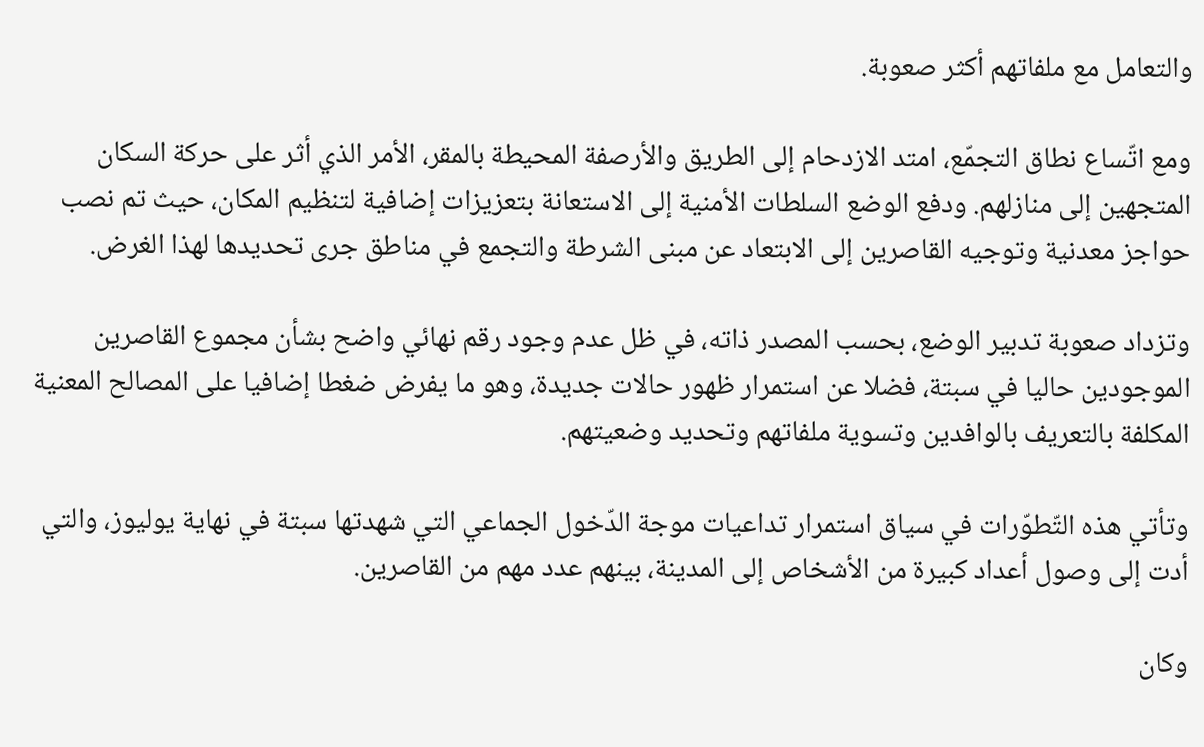والتعامل مع ملفاتهم أكثر صعوبة.

ومع اتّساع نطاق التجمّع، امتد الازدحام إلى الطريق والأرصفة المحيطة بالمقر، الأمر الذي أثر على حركة السكان المتجهين إلى منازلهم. ودفع الوضع السلطات الأمنية إلى الاستعانة بتعزيزات إضافية لتنظيم المكان، حيث تم نصب حواجز معدنية وتوجيه القاصرين إلى الابتعاد عن مبنى الشرطة والتجمع في مناطق جرى تحديدها لهذا الغرض.

وتزداد صعوبة تدبير الوضع، بحسب المصدر ذاته، في ظل عدم وجود رقم نهائي واضح بشأن مجموع القاصرين الموجودين حاليا في سبتة، فضلا عن استمرار ظهور حالات جديدة، وهو ما يفرض ضغطا إضافيا على المصالح المعنية المكلفة بالتعريف بالوافدين وتسوية ملفاتهم وتحديد وضعيتهم.

وتأتي هذه التّطوّرات في سياق استمرار تداعيات موجة الدّخول الجماعي التي شهدتها سبتة في نهاية يوليوز، والتي أدت إلى وصول أعداد كبيرة من الأشخاص إلى المدينة، بينهم عدد مهم من القاصرين.

وكان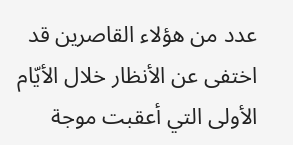عدد من هؤلاء القاصرين قد اختفى عن الأنظار خلال الأيّام الأولى التي أعقبت موجة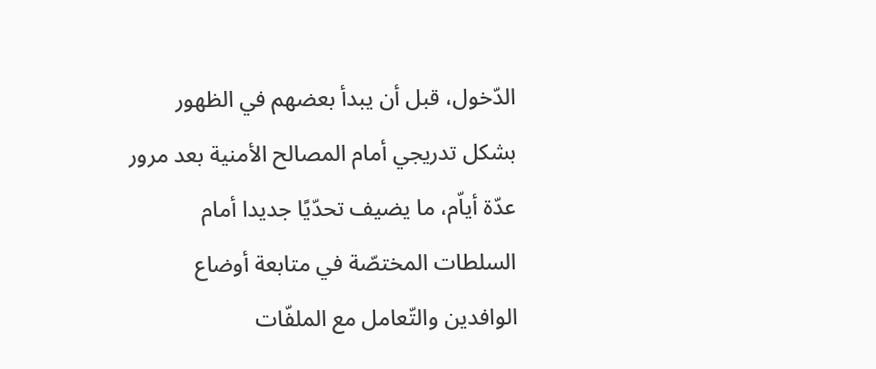الدّخول، قبل أن يبدأ بعضهم في الظهور بشكل تدريجي أمام المصالح الأمنية بعد مرور عدّة أياّم، ما يضيف تحدّيًا جديدا أمام السلطات المختصّة في متابعة أوضاع الوافدين والتّعامل مع الملفّات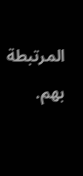المرتبطة بهم.